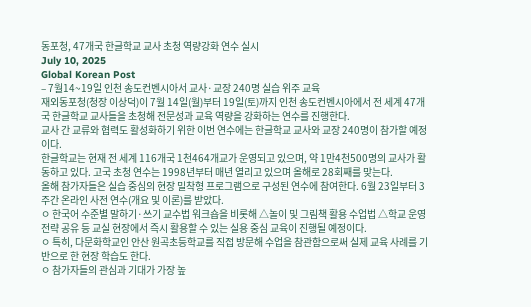동포청, 47개국 한글학교 교사 초청 역량강화 연수 실시
July 10, 2025
Global Korean Post
– 7월14~19일 인천 송도컨벤시아서 교사·교장 240명 실습 위주 교육
재외동포청(청장 이상덕)이 7월 14일(월)부터 19일(토)까지 인천 송도컨벤시아에서 전 세계 47개국 한글학교 교사들을 초청해 전문성과 교육 역량을 강화하는 연수를 진행한다.
교사 간 교류와 협력도 활성화하기 위한 이번 연수에는 한글학교 교사와 교장 240명이 참가할 예정이다.
한글학교는 현재 전 세계 116개국 1천464개교가 운영되고 있으며, 약 1만4천500명의 교사가 활동하고 있다. 고국 초청 연수는 1998년부터 매년 열리고 있으며 올해로 28회째를 맞는다.
올해 참가자들은 실습 중심의 현장 밀착형 프로그램으로 구성된 연수에 참여한다. 6월 23일부터 3주간 온라인 사전 연수(개요 및 이론)를 받았다.
ㅇ 한국어 수준별 말하기·쓰기 교수법 워크숍을 비롯해 △놀이 및 그림책 활용 수업법 △학교 운영 전략 공유 등 교실 현장에서 즉시 활용할 수 있는 실용 중심 교육이 진행될 예정이다.
ㅇ 특히, 다문화학교인 안산 원곡초등학교를 직접 방문해 수업을 참관함으로써 실제 교육 사례를 기반으로 한 현장 학습도 한다.
ㅇ 참가자들의 관심과 기대가 가장 높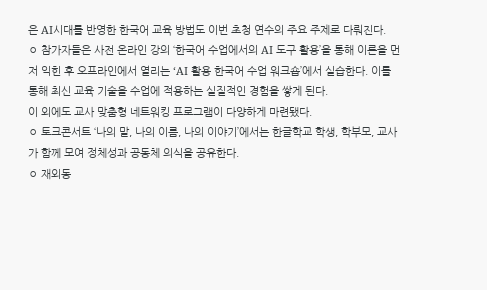은 AI시대를 반영한 한국어 교육 방법도 이번 초청 연수의 주요 주제로 다뤄진다.
ㅇ 참가자들은 사전 온라인 강의 ‘한국어 수업에서의 AI 도구 활용’을 통해 이론을 먼저 익힌 후 오프라인에서 열리는 ‘AI 활용 한국어 수업 워크숍’에서 실습한다. 이를 통해 최신 교육 기술을 수업에 적용하는 실질적인 경험을 쌓게 된다.
이 외에도 교사 맞춤형 네트워킹 프로그램이 다양하게 마련됐다.
ㅇ 토크콘서트 ‘나의 말, 나의 이름, 나의 이야기’에서는 한글학교 학생, 학부모, 교사가 함께 모여 정체성과 공동체 의식을 공유한다.
ㅇ 재외동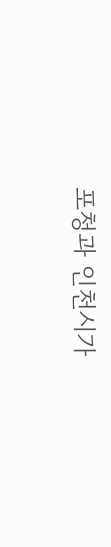포청과 인천시가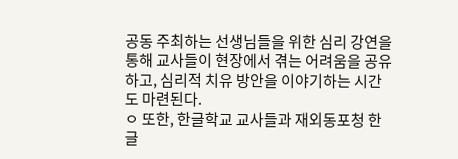공동 주최하는 선생님들을 위한 심리 강연을 통해 교사들이 현장에서 겪는 어려움을 공유하고, 심리적 치유 방안을 이야기하는 시간도 마련된다.
ㅇ 또한, 한글학교 교사들과 재외동포청 한글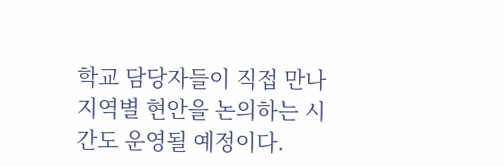학교 담당자들이 직접 만나 지역별 현안을 논의하는 시간도 운영될 예정이다.